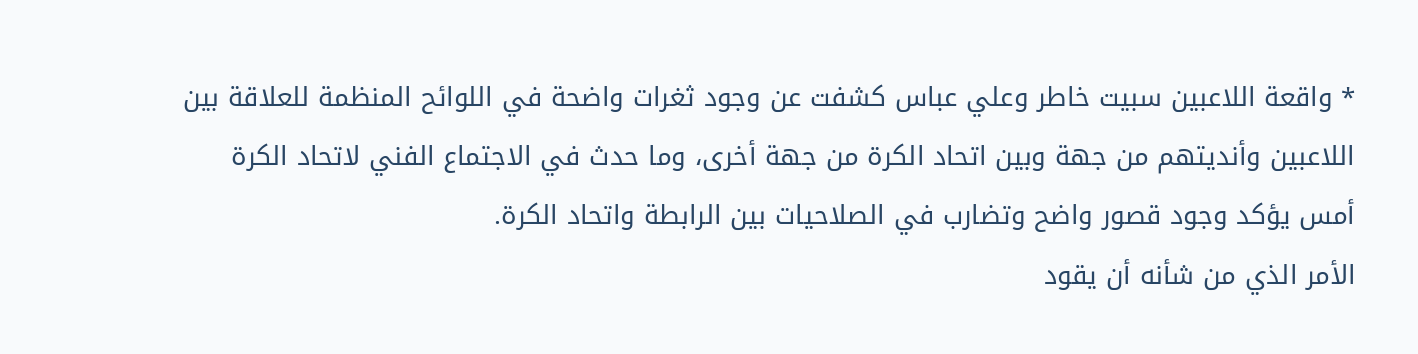* واقعة اللاعبين سبيت خاطر وعلي عباس كشفت عن وجود ثغرات واضحة في اللوائح المنظمة للعلاقة بين اللاعبين وأنديتهم من جهة وبين اتحاد الكرة من جهة أخرى، وما حدث في الاجتماع الفني لاتحاد الكرة أمس يؤكد وجود قصور واضح وتضارب في الصلاحيات بين الرابطة واتحاد الكرة.
الأمر الذي من شأنه أن يقود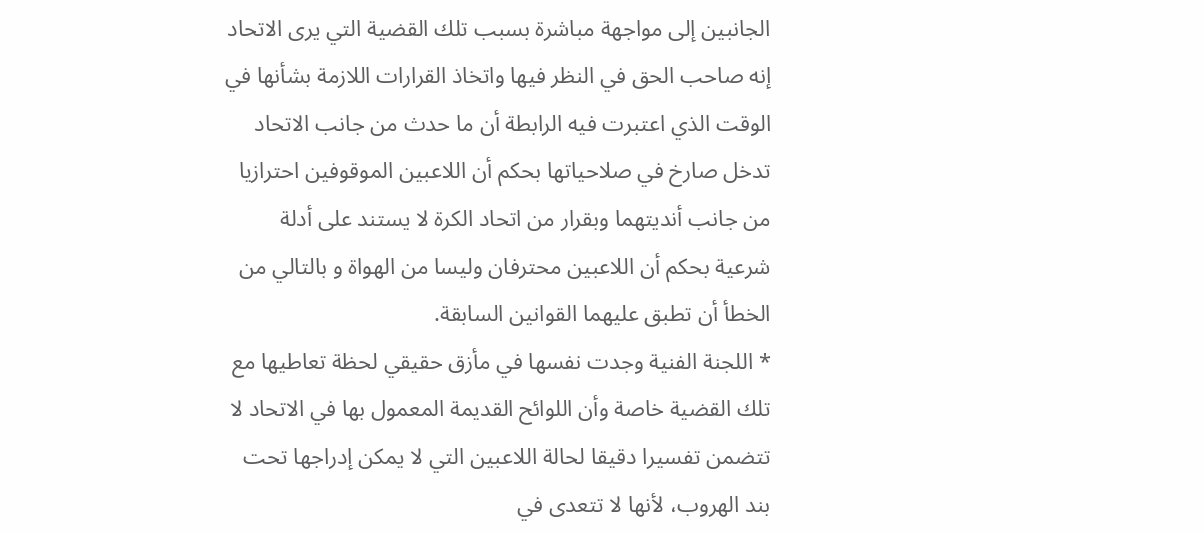الجانبين إلى مواجهة مباشرة بسبب تلك القضية التي يرى الاتحاد إنه صاحب الحق في النظر فيها واتخاذ القرارات اللازمة بشأنها في الوقت الذي اعتبرت فيه الرابطة أن ما حدث من جانب الاتحاد تدخل صارخ في صلاحياتها بحكم أن اللاعبين الموقوفين احترازيا من جانب أنديتهما وبقرار من اتحاد الكرة لا يستند على أدلة شرعية بحكم أن اللاعبين محترفان وليسا من الهواة و بالتالي من الخطأ أن تطبق عليهما القوانين السابقة.
* اللجنة الفنية وجدت نفسها في مأزق حقيقي لحظة تعاطيها مع تلك القضية خاصة وأن اللوائح القديمة المعمول بها في الاتحاد لا تتضمن تفسيرا دقيقا لحالة اللاعبين التي لا يمكن إدراجها تحت بند الهروب، لأنها لا تتعدى في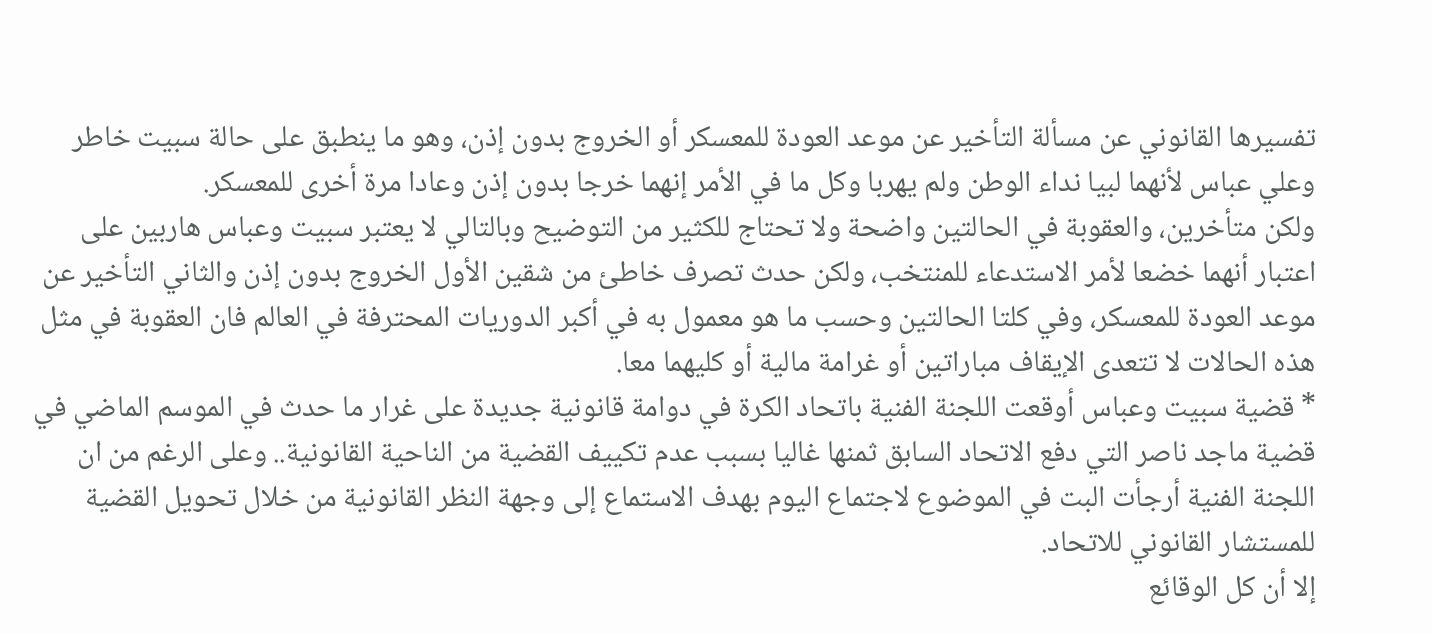تفسيرها القانوني عن مسألة التأخير عن موعد العودة للمعسكر أو الخروج بدون إذن، وهو ما ينطبق على حالة سبيت خاطر وعلي عباس لأنهما لبيا نداء الوطن ولم يهربا وكل ما في الأمر إنهما خرجا بدون إذن وعادا مرة أخرى للمعسكر.
ولكن متأخرين، والعقوبة في الحالتين واضحة ولا تحتاج للكثير من التوضيح وبالتالي لا يعتبر سبيت وعباس هاربين على اعتبار أنهما خضعا لأمر الاستدعاء للمنتخب، ولكن حدث تصرف خاطئ من شقين الأول الخروج بدون إذن والثاني التأخير عن موعد العودة للمعسكر، وفي كلتا الحالتين وحسب ما هو معمول به في أكبر الدوريات المحترفة في العالم فان العقوبة في مثل هذه الحالات لا تتعدى الإيقاف مباراتين أو غرامة مالية أو كليهما معا.
* قضية سبيت وعباس أوقعت اللجنة الفنية باتحاد الكرة في دوامة قانونية جديدة على غرار ما حدث في الموسم الماضي في قضية ماجد ناصر التي دفع الاتحاد السابق ثمنها غاليا بسبب عدم تكييف القضية من الناحية القانونية.. وعلى الرغم من ان اللجنة الفنية أرجأت البت في الموضوع لاجتماع اليوم بهدف الاستماع إلى وجهة النظر القانونية من خلال تحويل القضية للمستشار القانوني للاتحاد.
إلا أن كل الوقائع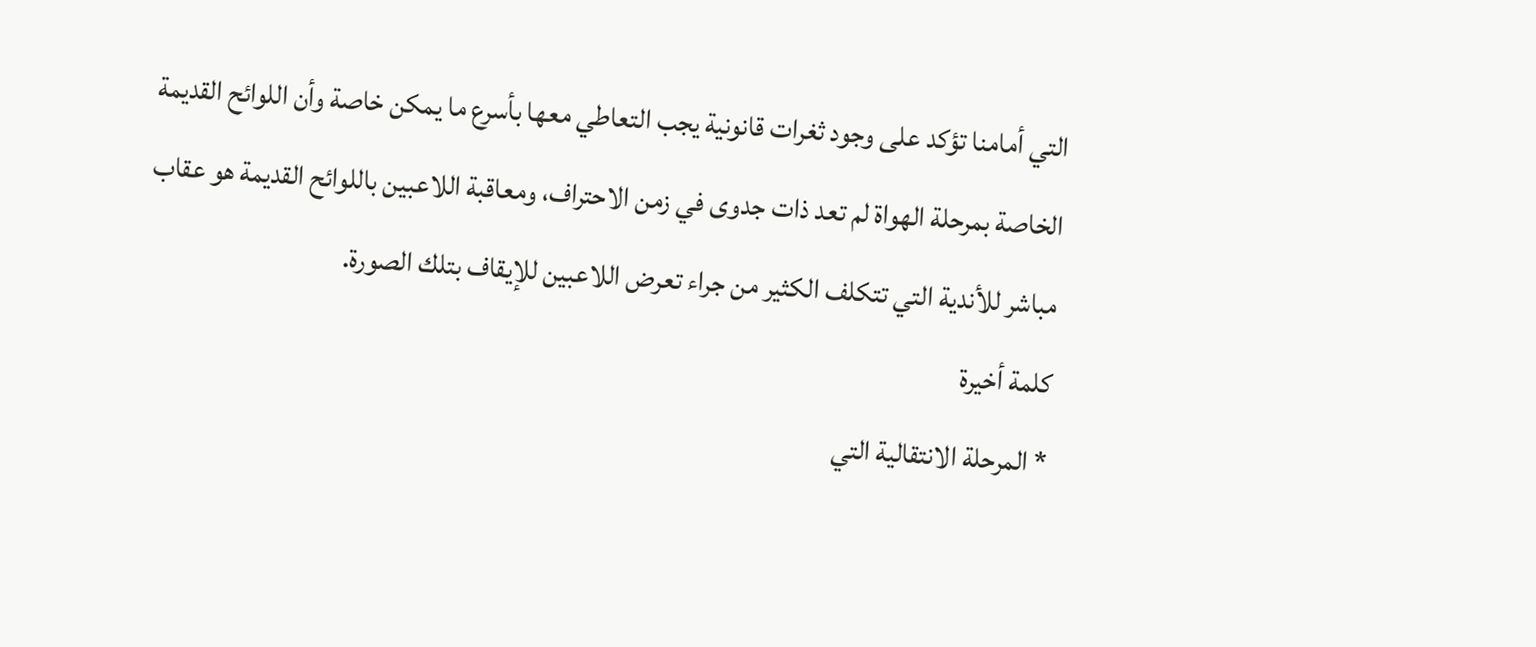التي أمامنا تؤكد على وجود ثغرات قانونية يجب التعاطي معها بأسرع ما يمكن خاصة وأن اللوائح القديمة الخاصة بمرحلة الهواة لم تعد ذات جدوى في زمن الاحتراف، ومعاقبة اللاعبين باللوائح القديمة هو عقاب مباشر للأندية التي تتكلف الكثير من جراء تعرض اللاعبين للإيقاف بتلك الصورة.
كلمة أخيرة
* المرحلة الانتقالية التي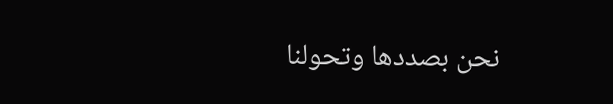نحن بصددها وتحولنا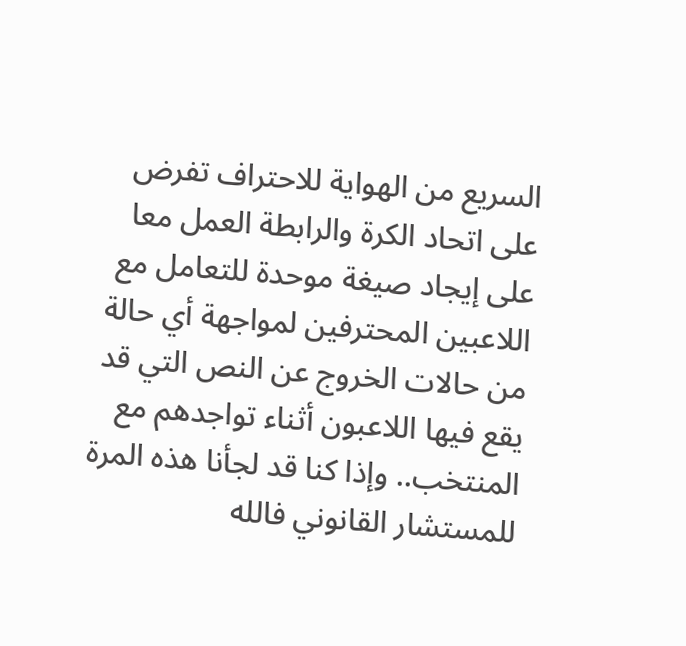السريع من الهواية للاحتراف تفرض على اتحاد الكرة والرابطة العمل معا على إيجاد صيغة موحدة للتعامل مع اللاعبين المحترفين لمواجهة أي حالة من حالات الخروج عن النص التي قد يقع فيها اللاعبون أثناء تواجدهم مع المنتخب.. وإذا كنا قد لجأنا هذه المرة للمستشار القانوني فالله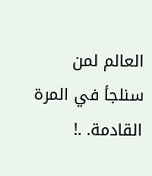العالم لمن سنلجأ في المرة القادمة. .!